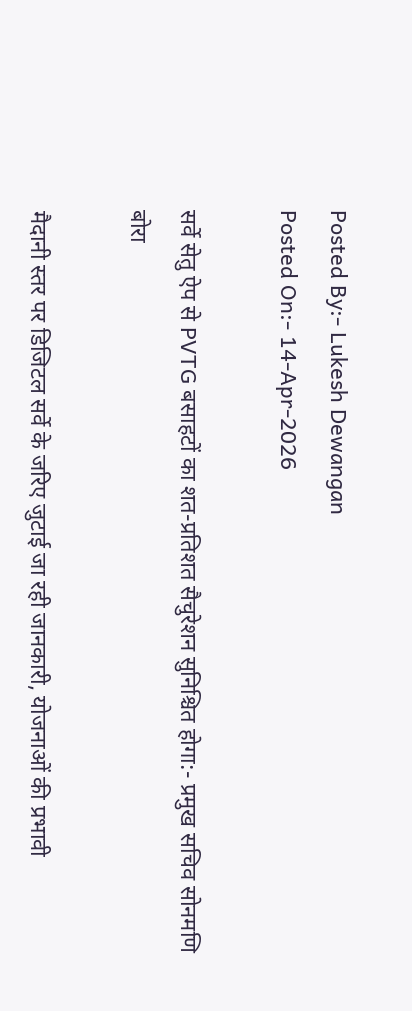Posted By:- Lukesh Dewangan
Posted On:- 14-Apr-2026

सर्वे सेतु ऐप से PVTG बसाहटों का शत-प्रतिशत सैचुरेशन सुनिश्चित होगा:- प्रमुख सचिव सोनमणि बोरा

मैदानी स्तर पर डिजिटल सर्वे के जरिए जुटाई जा रही जानकारी, योजनाओं की प्रभावी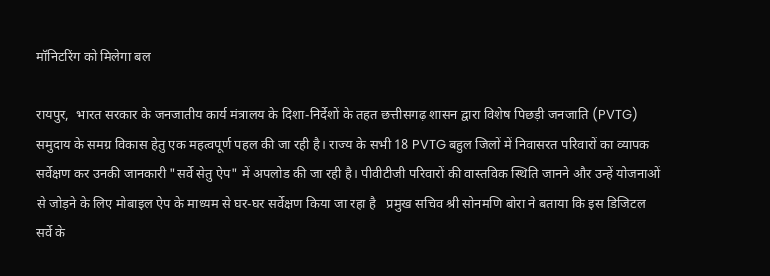मॉनिटरिंग को मिलेगा बल

रायपुर,  भारत सरकार के जनजातीय कार्य मंत्रालय के दिशा-निर्देशों के तहत छत्तीसगढ़ शासन द्वारा विशेष पिछड़ी जनजाति (PVTG) समुदाय के समग्र विकास हेतु एक महत्वपूर्ण पहल की जा रही है। राज्य के सभी 18 PVTG बहुल जिलों में निवासरत परिवारों का व्यापक सर्वेक्षण कर उनकी जानकारी "सर्वे सेतु ऐप" में अपलोड की जा रही है। पीवीटीजी परिवारों की वास्तविक स्थिति जानने और उन्हें योजनाओं से जोड़ने के लिए मोबाइल ऐप के माध्यम से घर-घर सर्वेक्षण किया जा रहा है   प्रमुख सचिव श्री सोनमणि बोरा ने बताया कि इस डिजिटल सर्वे के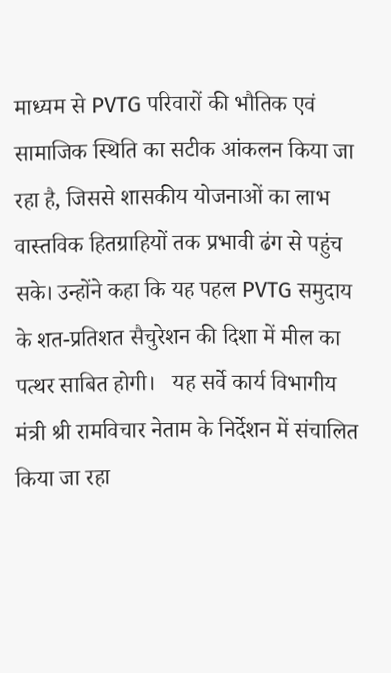माध्यम से PVTG परिवारों की भौतिक एवं सामाजिक स्थिति का सटीक आंकलन किया जा रहा है, जिससे शासकीय योजनाओं का लाभ वास्तविक हितग्राहियों तक प्रभावी ढंग से पहुंच सके। उन्होंने कहा कि यह पहल PVTG समुदाय के शत-प्रतिशत सैचुरेशन की दिशा में मील का पत्थर साबित होगी।   यह सर्वे कार्य विभागीय मंत्री श्री रामविचार नेताम के निर्देशन में संचालित किया जा रहा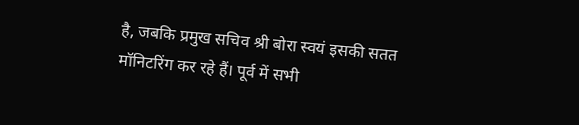है, जबकि प्रमुख सचिव श्री बोरा स्वयं इसकी सतत मॉनिटरिंग कर रहे हैं। पूर्व में सभी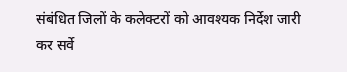संबंधित जिलों के कलेक्टरों को आवश्यक निर्देश जारी कर सर्वे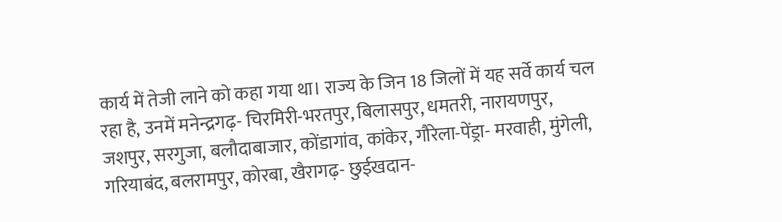कार्य में तेजी लाने को कहा गया था। राज्य के जिन 18 जिलों में यह सर्वे कार्य चल रहा है, उनमें मनेन्द्रगढ़- चिरमिरी-भरतपुर, बिलासपुर, धमतरी, नारायणपुर, जशपुर, सरगुजा, बलौदाबाजार, कोंडागांव, कांकेर, गौरेला-पेंड्रा- मरवाही, मुंगेली, गरियाबंद, बलरामपुर, कोरबा, खैरागढ़- छुईखदान-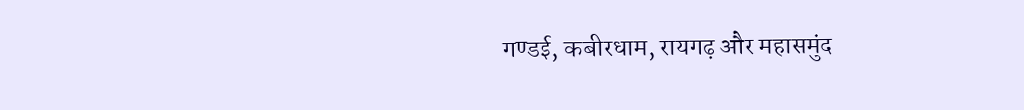गण्डई, कबीरधाम, रायगढ़ और महासमुंद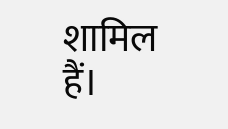शामिल हैं।